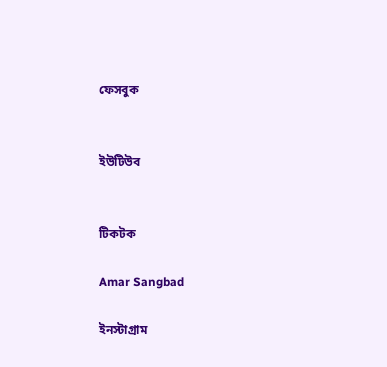ফেসবুক


ইউটিউব


টিকটক

Amar Sangbad

ইনস্টাগ্রাম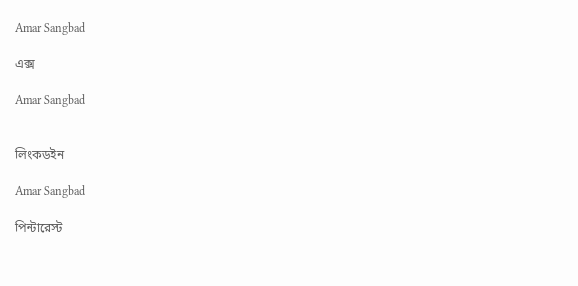Amar Sangbad

এক্স

Amar Sangbad


লিংকডইন

Amar Sangbad

পিন্টারেস্ট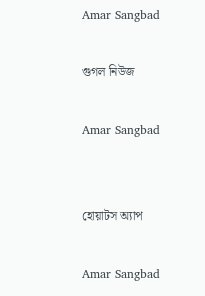Amar Sangbad

গুগল নিউজ

Amar Sangbad


হোয়াটস অ্যাপ

Amar Sangbad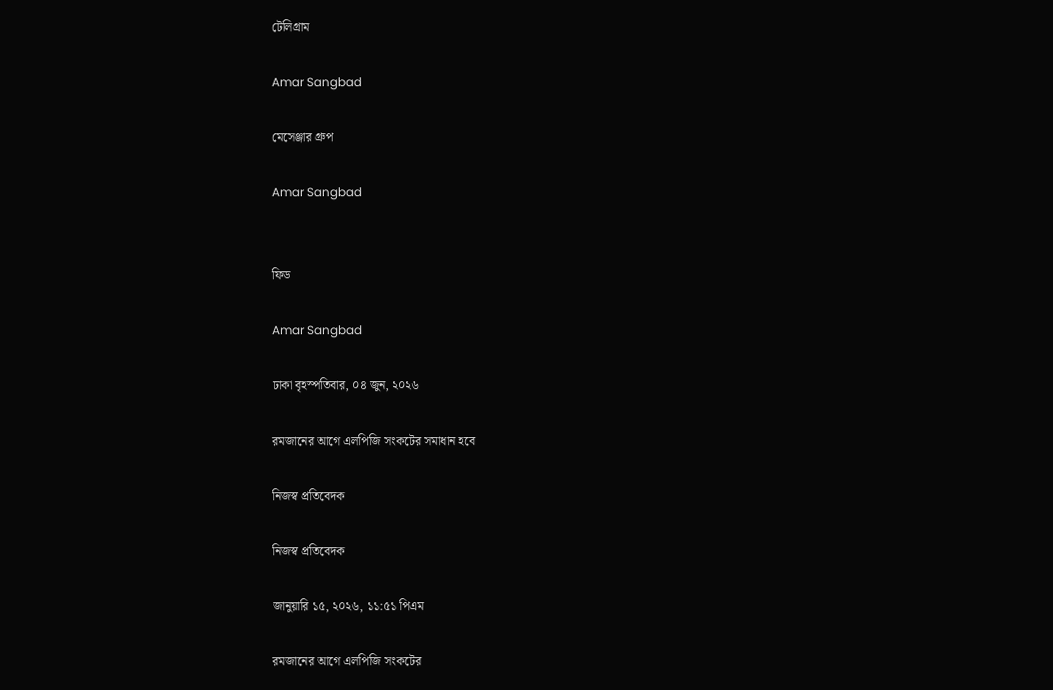টেলিগ্রাম

Amar Sangbad

মেসেঞ্জার গ্রুপ

Amar Sangbad


ফিড

Amar Sangbad

ঢাকা বৃহস্পতিবার, ০৪ জুন, ২০২৬

রমজানের আগে এলপিজি সংকটের সমাধান হবে

নিজস্ব প্রতিবেদক

নিজস্ব প্রতিবেদক

জানুয়ারি ১৫, ২০২৬, ১১:৫১ পিএম

রমজানের আগে এলপিজি সংকটের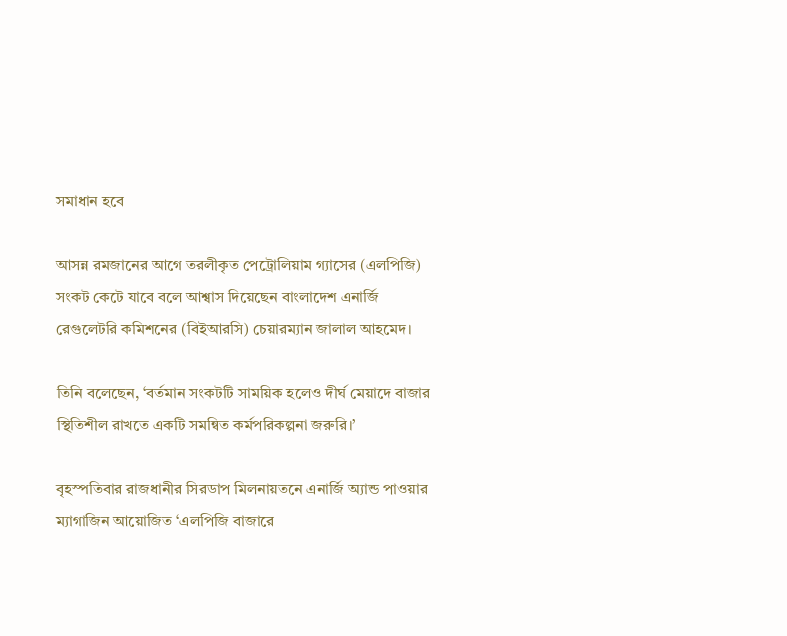সমাধান হবে

আসন্ন রমজানের আগে তরলীকৃত পেট্রোলিয়াম গ্যাসের (এলপিজি) সংকট কেটে যাবে বলে আশ্বাস দিয়েছেন বাংলাদেশ এনার্জি রেগুলেটরি কমিশনের (বিইআরসি) চেয়ারম্যান জালাল আহমেদ।

তিনি বলেছেন, ‘বর্তমান সংকটটি সাময়িক হলেও দীর্ঘ মেয়াদে বাজার স্থিতিশীল রাখতে একটি সমন্বিত কর্মপরিকল্পনা জরুরি।’

বৃহস্পতিবার রাজধানীর সিরডাপ মিলনায়তনে এনার্জি অ্যান্ড পাওয়ার ম্যাগাজিন আয়োজিত ‘এলপিজি বাজারে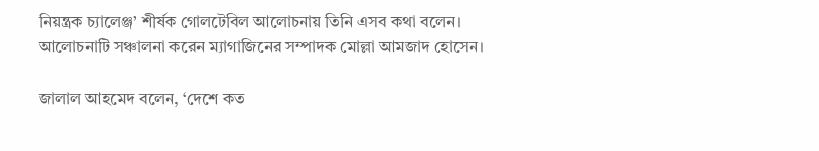নিয়ন্ত্রক চ্যালেঞ্জ’ শীর্ষক গোলটেবিল আলোচনায় তিনি এসব কথা বলেন। আলোচনাটি সঞ্চালনা করেন ম্যাগাজিনের সম্পাদক মোল্লা আমজাদ হোসেন।

জালাল আহমেদ বলেন, ‘দেশে কত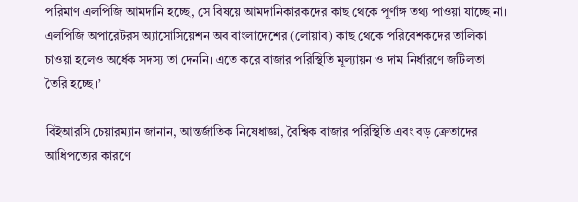পরিমাণ এলপিজি আমদানি হচ্ছে, সে বিষয়ে আমদানিকারকদের কাছ থেকে পূর্ণাঙ্গ তথ্য পাওয়া যাচ্ছে না। এলপিজি অপারেটরস অ্যাসোসিয়েশন অব বাংলাদেশের (লোয়াব) কাছ থেকে পরিবেশকদের তালিকা চাওয়া হলেও অর্ধেক সদস্য তা দেননি। এতে করে বাজার পরিস্থিতি মূল্যায়ন ও দাম নির্ধারণে জটিলতা তৈরি হচ্ছে।’

বিইআরসি চেয়ারম্যান জানান, আন্তর্জাতিক নিষেধাজ্ঞা, বৈশ্বিক বাজার পরিস্থিতি এবং বড় ক্রেতাদের আধিপত্যের কারণে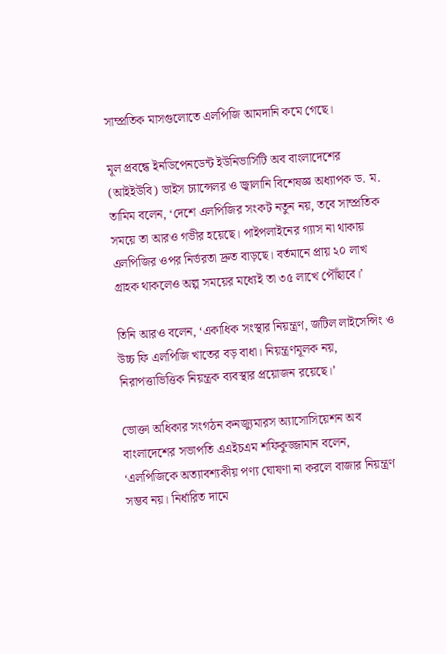সাম্প্রতিক মাসগুলোতে এলপিজি আমদানি কমে গেছে।

মূল প্রবন্ধে ইনডিপেনডেন্ট ইউনিভার্সিটি অব বাংলাদেশের (আইইউবি) ভাইস চ্যান্সেলর ও জ্বালানি বিশেষজ্ঞ অধ্যাপক ড. ম. তামিম বলেন, ‘দেশে এলপিজির সংকট নতুন নয়, তবে সাম্প্রতিক সময়ে তা আরও গভীর হয়েছে। পাইপলাইনের গ্যাস না থাকায় এলপিজির ওপর নির্ভরতা দ্রুত বাড়ছে। বর্তমানে প্রায় ২০ লাখ গ্রাহক থাকলেও অল্প সময়ের মধ্যেই তা ৩৫ লাখে পৌঁছাবে।’

তিনি আরও বলেন, ‘একাধিক সংস্থার নিয়ন্ত্রণ, জটিল লাইসেন্সিং ও উচ্চ ফি এলপিজি খাতের বড় বাধা। নিয়ন্ত্রণমূলক নয়, নিরাপত্তাভিত্তিক নিয়ন্ত্রক ব্যবস্থার প্রয়োজন রয়েছে।’

ভোক্তা অধিকার সংগঠন কনজ্যুমারস অ্যাসোসিয়েশন অব বাংলাদেশের সভাপতি এএইচএম শফিকুজ্জামান বলেন, ‘এলপিজিকে অত্যাবশ্যকীয় পণ্য ঘোষণা না করলে বাজার নিয়ন্ত্রণ সম্ভব নয়। নির্ধারিত দামে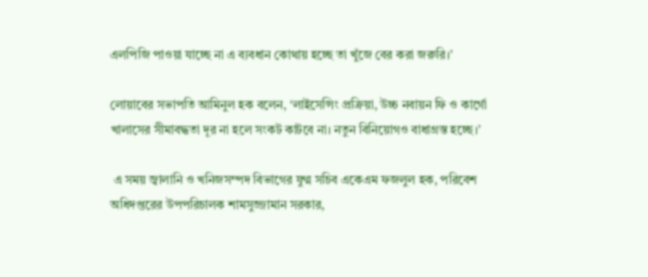এলপিজি পাওয়া যাচ্ছে না এ ব্যবধান কোথায় হচ্ছে তা খুঁজে বের করা জরুরি।’

লোয়াবের সভাপতি আমিনুল হক বলেন, ‘লাইসেন্সিং প্রক্রিয়া, উচ্চ নবায়ন ফি ও কার্গো খালাসের সীমাবদ্ধতা দূর না হলে সংকট কাটবে না। নতুন বিনিয়োগও বাধাগ্রস্ত হচ্ছে।’

 এ সময় জ্বালানি ও খনিজসম্পদ বিভাগের যুগ্ম সচিব একেএম ফজলুল হক, পরিবেশ অধিদপ্তরের উপপরিচালক শামসুজ্জামান সরকার,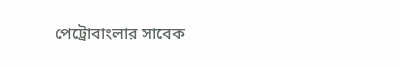পেট্রোবাংলার সাবেক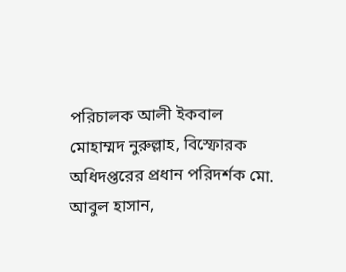পরিচালক আলী ইকবাল মোহাম্মদ নুরুল্লাহ, বিস্ফোরক অধিদপ্তরের প্রধান পরিদর্শক মো. আবুল হাসান,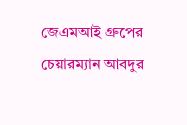জেএমআই গ্রুপের চেয়ারম্যান আবদুর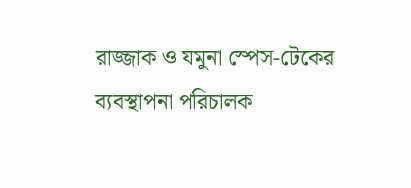রাজ্জাক ও যমুনা স্পেস-টেকের ব্যবস্থাপনা পরিচালক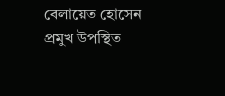বেলায়েত হোসেন প্রমুখ উপস্থিত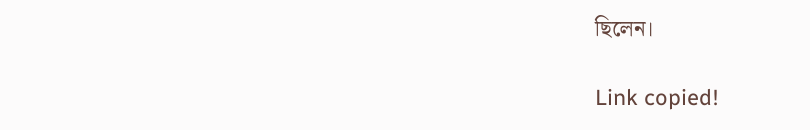ছিলেন।

Link copied!